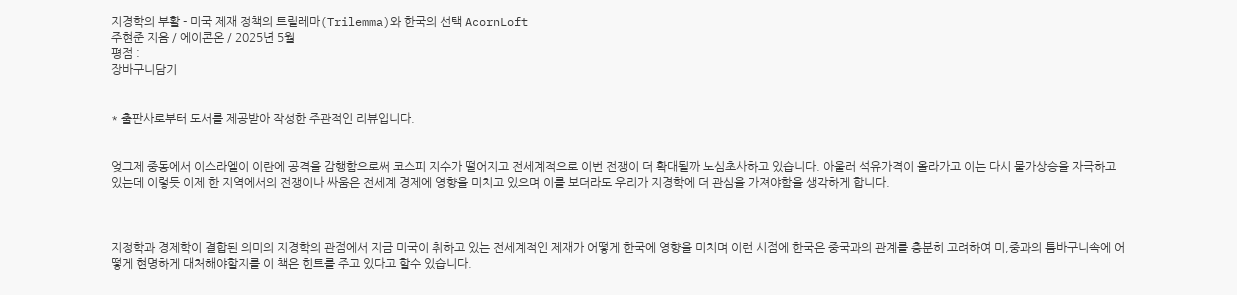지경학의 부활 - 미국 제재 정책의 트릴레마(Trilemma)와 한국의 선택 AcornLoft
주현준 지음 / 에이콘온 / 2025년 5월
평점 :
장바구니담기


* 출판사로부터 도서를 제공받아 작성한 주관적인 리뷰입니다.


엊그제 중동에서 이스라엘이 이란에 공격을 감행함으로써 코스피 지수가 떨어지고 전세계적으로 이번 전쟁이 더 확대될까 노심초사하고 있습니다. 아울러 석유가격이 올라가고 이는 다시 물가상승을 자극하고 있는데 이렇듯 이제 한 지역에서의 전쟁이나 싸움은 전세계 경제에 영향을 미치고 있으며 이를 보더라도 우리가 지경학에 더 관심을 가져야함을 생각하게 합니다.



지정학과 경제학이 결합된 의미의 지경학의 관점에서 지금 미국이 취하고 있는 전세계적인 제재가 어떻게 한국에 영향을 미치며 이런 시점에 한국은 중국과의 관계를 충분히 고려하여 미,중과의 틈바구니속에 어떻게 현명하게 대처해야할지를 이 책은 힌트를 주고 있다고 할수 있습니다.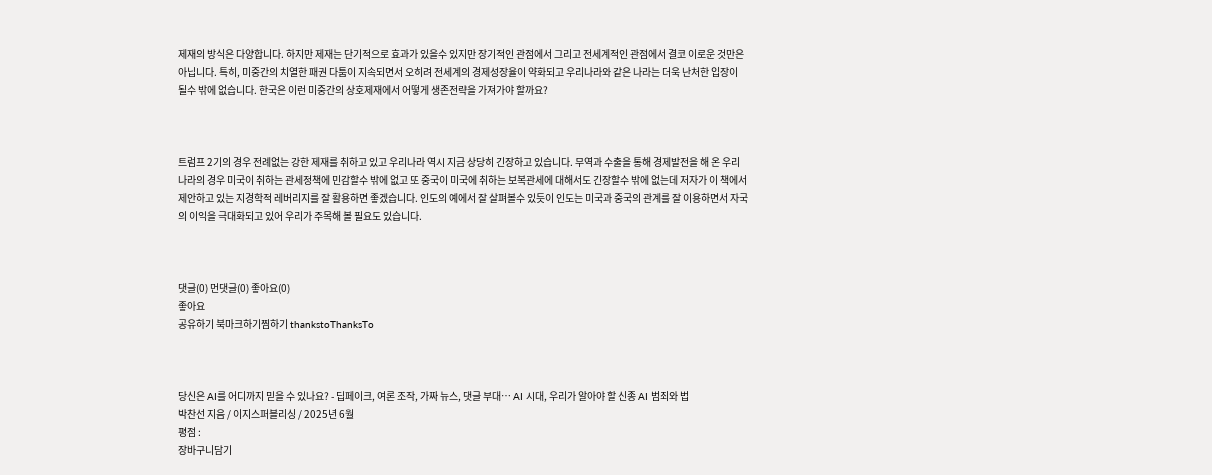제재의 방식은 다양합니다. 하지만 제재는 단기적으로 효과가 있을수 있지만 장기적인 관점에서 그리고 전세계적인 관점에서 결코 이로운 것만은 아닙니다. 특히, 미중간의 치열한 패권 다툼이 지속되면서 오히려 전세계의 경제성장율이 약화되고 우리나라와 같은 나라는 더욱 난처한 입장이 될수 밖에 없습니다. 한국은 이런 미중간의 상호제재에서 어떻게 생존전략을 가져가야 할까요?



트럼프 2기의 경우 전례없는 강한 제재를 취하고 있고 우리나라 역시 지금 상당히 긴장하고 있습니다. 무역과 수출을 통해 경제발전을 해 온 우리나라의 경우 미국이 취하는 관세정책에 민감할수 밖에 없고 또 중국이 미국에 취하는 보복관세에 대해서도 긴장할수 밖에 없는데 저자가 이 책에서 제안하고 있는 지경학적 레버리지를 잘 활용하면 좋겠습니다. 인도의 예에서 잘 살펴볼수 있듯이 인도는 미국과 중국의 관계를 잘 이용하면서 자국의 이익을 극대화되고 있어 우리가 주목해 볼 필요도 있습니다.



댓글(0) 먼댓글(0) 좋아요(0)
좋아요
공유하기 북마크하기찜하기 thankstoThanksTo



당신은 AI를 어디까지 믿을 수 있나요? - 딥페이크, 여론 조작, 가짜 뉴스, 댓글 부대… AI 시대, 우리가 알아야 할 신종 AI 범죄와 법
박찬선 지음 / 이지스퍼블리싱 / 2025년 6월
평점 :
장바구니담기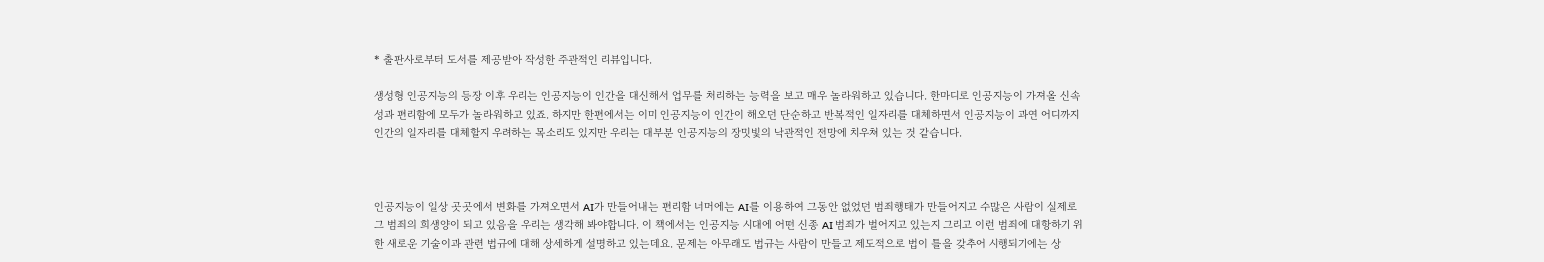* 출판사로부터 도서를 제공받아 작성한 주관적인 리뷰입니다.

생성형 인공지능의 등장 이후 우리는 인공지능이 인간을 대신해서 업무를 처리하는 능력을 보고 매우 놀라워하고 있습니다. 한마디로 인공지능이 가져올 신속성과 편리함에 모두가 놀라워하고 있죠. 하지만 한편에서는 이미 인공지능이 인간이 해오던 단순하고 반복적인 일자리를 대체하면서 인공지능이 과연 어디까지 인간의 일자리를 대체할지 우려하는 목소리도 있지만 우리는 대부분 인공지능의 장밋빛의 낙관적인 전망에 치우쳐 있는 것 같습니다.



인공지능이 일상 곳곳에서 변화를 가져오면서 AI가 만들어내는 편리함 너머에는 AI를 이용하여 그동안 없었던 범죄행태가 만들어지고 수많은 사람이 실제로 그 범죄의 희생양이 되고 있음을 우리는 생각해 봐야합니다. 이 책에서는 인공지능 시대에 어떤 신종 AI 범죄가 벌어지고 있는지 그리고 이런 범죄에 대항하기 위한 새로운 기술이과 관련 법규에 대해 상세하게 설명하고 있는데요. 문제는 아무래도 법규는 사람이 만들고 제도적으로 법이 틀을 갖추어 시행되기에는 상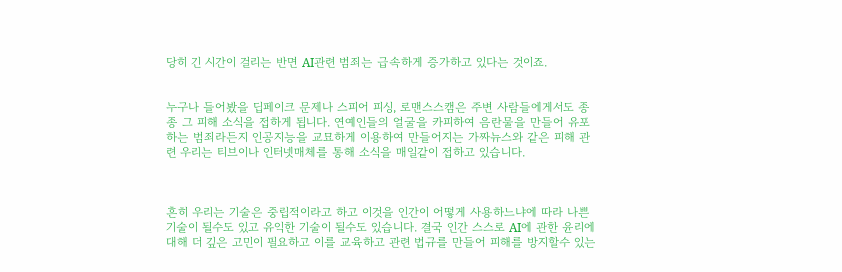당히 긴 시간이 걸리는 반면 AI관련 범죄는 급속하게 증가하고 있다는 것이죠.


누구나 들어봤을 딥페이크 문제나 스피어 피싱, 로맨스스캠은 주변 사람들에게서도 종종 그 피해 소식을 접하게 됩니다. 연예인들의 얼굴을 카피하여 음란물을 만들어 유포하는 범죄라든지 인공지능을 교묘하게 이용하여 만들어지는 가짜뉴스와 같은 피해 관련 우리는 티브이나 인터넷매체를 통해 소식을 매일같이 접하고 있습니다.



흔히 우리는 기술은 중립적이라고 하고 이것을 인간이 어떻게 사용하느냐에 따라 나쁜 기술이 될수도 있고 유익한 기술이 될수도 있습니다. 결국 인간 스스로 AI에 관한 윤리에 대해 더 깊은 고민이 필요하고 이를 교육하고 관련 법규를 만들어 피해를 방지할수 있는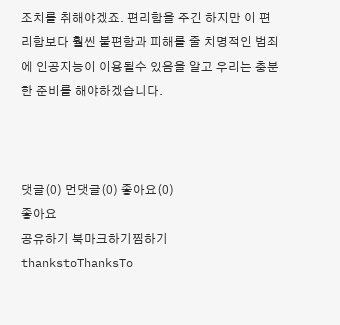조치를 취해야겠죠. 편리함을 주긴 하지만 이 편리함보다 훨씬 불편함과 피해를 줄 치명적인 범죄에 인공지능이 이용될수 있음을 알고 우리는 충분한 준비를 해야하겠습니다.



댓글(0) 먼댓글(0) 좋아요(0)
좋아요
공유하기 북마크하기찜하기 thankstoThanksTo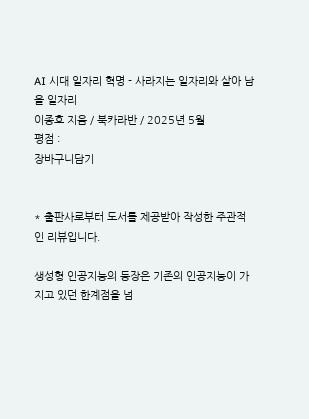AI 시대 일자리 혁명 - 사라지는 일자리와 살아 남을 일자리
이종호 지음 / 북카라반 / 2025년 5월
평점 :
장바구니담기


* 출판사로부터 도서를 제공받아 작성한 주관적인 리뷰입니다.

생성형 인공지능의 등장은 기존의 인공지능이 가지고 있던 한계점을 넘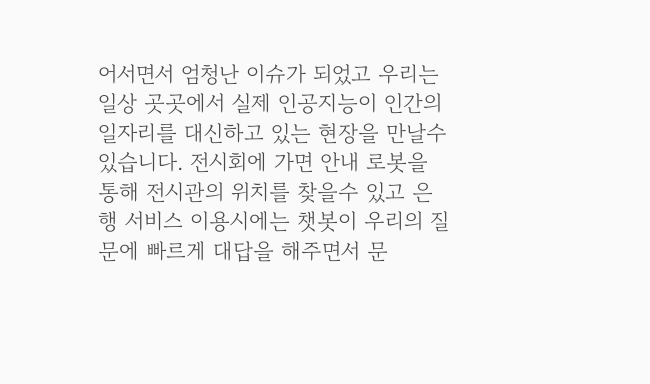어서면서 엄청난 이슈가 되었고 우리는 일상 곳곳에서 실제 인공지능이 인간의 일자리를 대신하고 있는 현장을 만날수 있습니다. 전시회에 가면 안내 로봇을 통해 전시관의 위치를 찾을수 있고 은행 서비스 이용시에는 챗봇이 우리의 질문에 빠르게 대답을 해주면서 문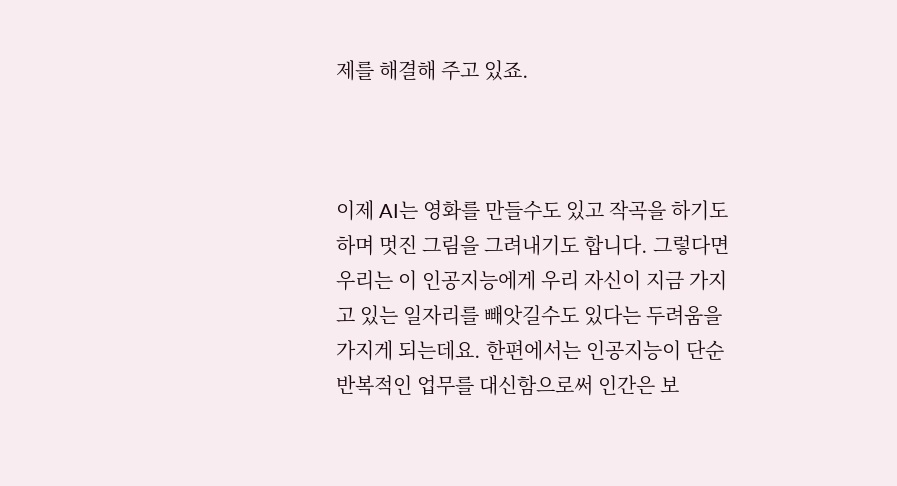제를 해결해 주고 있죠.



이제 AI는 영화를 만들수도 있고 작곡을 하기도 하며 멋진 그림을 그려내기도 합니다. 그렇다면 우리는 이 인공지능에게 우리 자신이 지금 가지고 있는 일자리를 빼앗길수도 있다는 두려움을 가지게 되는데요. 한편에서는 인공지능이 단순 반복적인 업무를 대신함으로써 인간은 보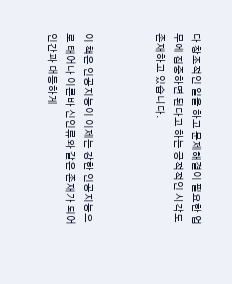다 창조적인 일을 하고 문제해결이 필요한 업무에 집중하면 된다고 하는 긍적적인 시각도 존재하고 있습니다.



이 책은 인공지능이 이제는 강한 인공지능으로 태어나 이른바 신인류와 같은 존재가 되어 인간과 대등하게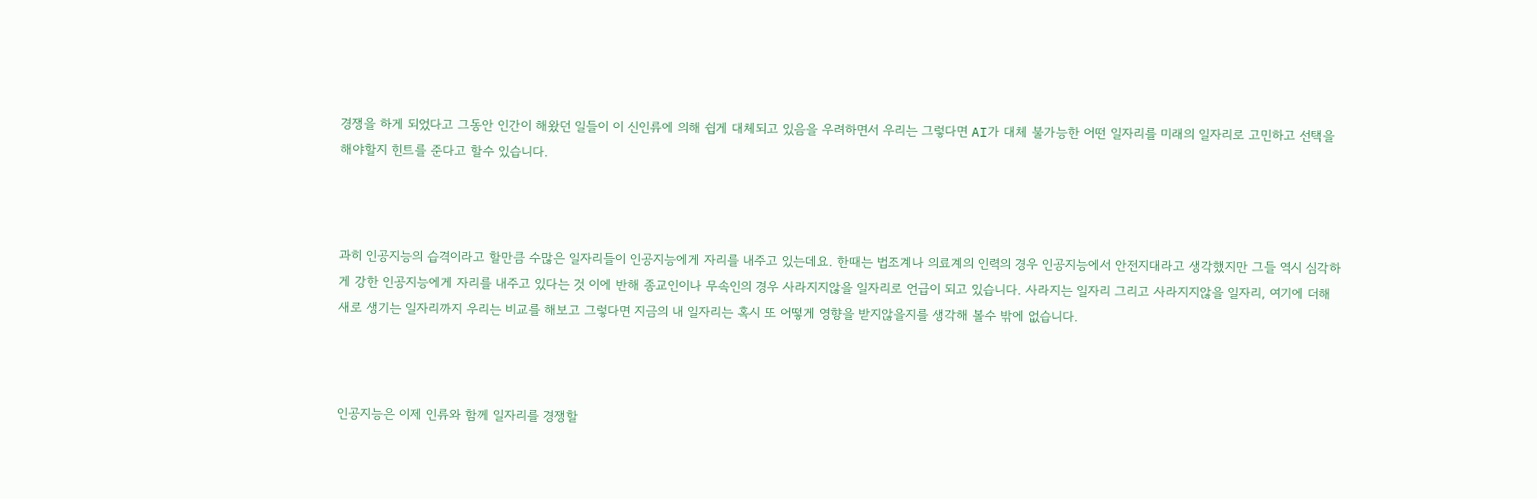경쟁을 하게 되었다고 그동안 인간이 해왔던 일들이 이 신인류에 의해 쉽게 대체되고 있음을 우려하면서 우리는 그렇다면 AI가 대체 불가능한 어떤 일자리를 미래의 일자리로 고민하고 선택을 해야할지 힌트를 준다고 할수 있습니다.



과히 인공지능의 습격이라고 할만큼 수많은 일자리들이 인공지능에게 자리를 내주고 있는데요. 한때는 법조계나 의료계의 인력의 경우 인공지능에서 안전지대라고 생각했지만 그들 역시 심각하게 강한 인공지능에게 자리를 내주고 있다는 것 이에 반해 종교인이나 무속인의 경우 사라지지않을 일자리로 언급이 되고 있습니다. 사라지는 일자리 그리고 사라지지않을 일자리, 여기에 더해 새로 생기는 일자리까지 우리는 비교를 해보고 그렇다면 지금의 내 일자리는 혹시 또 어떻게 영향을 받지않을지를 생각해 볼수 밖에 없습니다.



인공지능은 이제 인류와 함께 일자리를 경쟁할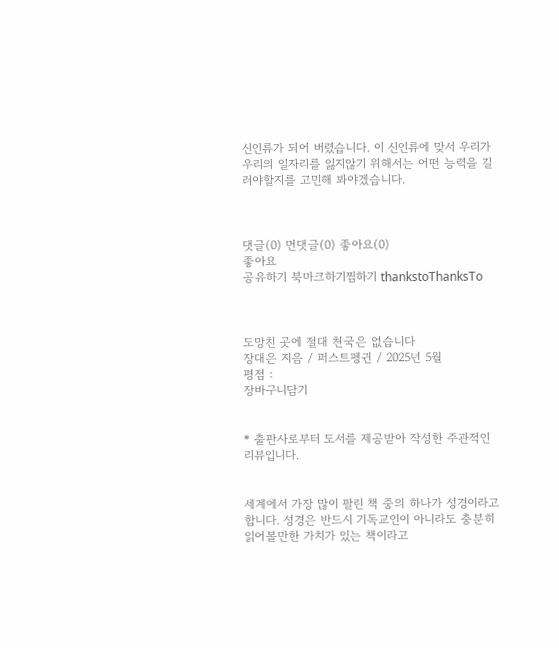신인류가 되어 버렸습니다. 이 신인류에 맞서 우리가 우리의 일자리를 잃지않기 위해서는 어떤 능력을 길러야할지를 고민해 봐야겠습니다.



댓글(0) 먼댓글(0) 좋아요(0)
좋아요
공유하기 북마크하기찜하기 thankstoThanksTo



도망친 곳에 절대 천국은 없습니다
장대은 지음 / 퍼스트펭귄 / 2025년 5월
평점 :
장바구니담기


* 출판사로부터 도서를 제공받아 작성한 주관적인 리뷰입니다.


세계에서 가장 많이 팔린 책 중의 하나가 성경이라고 합니다. 성경은 반드시 기독교인이 아니라도 충분히 읽어볼만한 가치가 있는 책이라고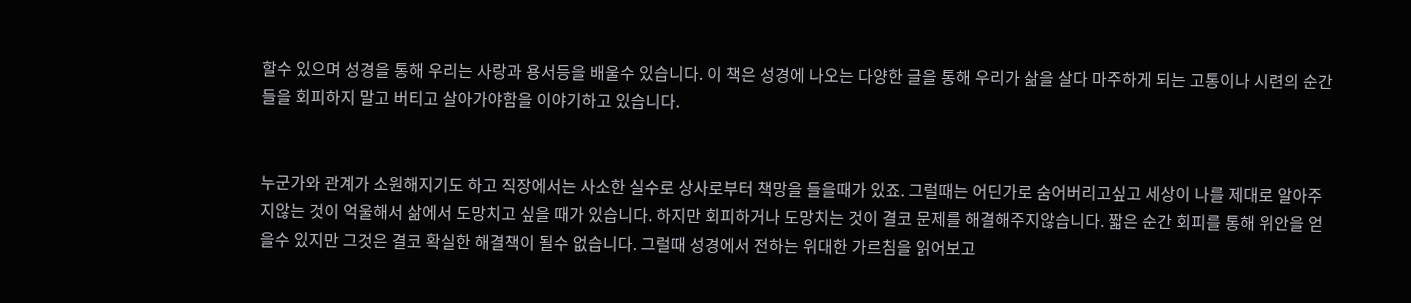할수 있으며 성경을 통해 우리는 사랑과 용서등을 배울수 있습니다. 이 책은 성경에 나오는 다양한 글을 통해 우리가 삶을 살다 마주하게 되는 고통이나 시련의 순간들을 회피하지 말고 버티고 살아가야함을 이야기하고 있습니다.


누군가와 관계가 소원해지기도 하고 직장에서는 사소한 실수로 상사로부터 책망을 들을때가 있죠. 그럴때는 어딘가로 숨어버리고싶고 세상이 나를 제대로 알아주지않는 것이 억울해서 삶에서 도망치고 싶을 때가 있습니다. 하지만 회피하거나 도망치는 것이 결코 문제를 해결해주지않습니다. 짧은 순간 회피를 통해 위안을 얻을수 있지만 그것은 결코 확실한 해결책이 될수 없습니다. 그럴때 성경에서 전하는 위대한 가르침을 읽어보고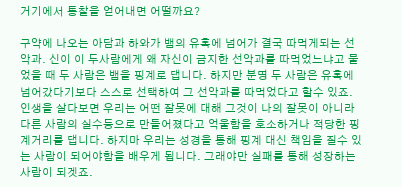거기에서 통찰을 얻어내면 어떨까요?

구약에 나오는 아담과 하와가 뱀의 유혹에 넘어가 결국 따먹게되는 선악과. 신이 이 두사람에게 왜 자신이 금지한 선악과를 따먹었느냐고 물었을 때 두 사람은 뱀을 핑계로 댑니다. 하지만 분명 두 사람은 유혹에 넘어갔다기보다 스스로 선택하여 그 선악과를 따먹었다고 할수 있죠. 인생을 살다보면 우리는 어떤 잘못에 대해 그것이 나의 잘못이 아니라 다른 사람의 실수등으로 만들어졌다고 억울함을 호소하거나 적당한 핑계거리를 댑니다. 하지마 우리는 성경을 통해 핑계 대신 책임을 질수 있는 사람이 되어야함을 배우게 됩니다. 그래야만 실패를 통해 성장하는 사람이 되겟죠.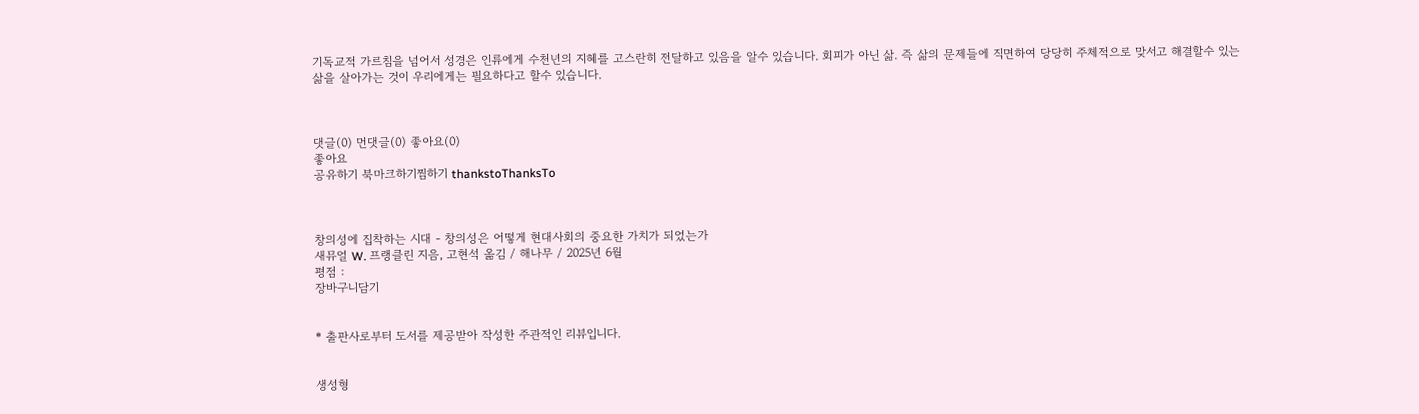기독교적 가르침을 넘어서 성경은 인류에게 수천년의 지혜를 고스란히 전달하고 있음을 알수 있습니다. 회피가 아닌 삶. 즉 삶의 문제들에 직면하여 당당히 주체적으로 맞서고 해결할수 있는 삶을 살아가는 것이 우리에게는 필요하다고 할수 있습니다.



댓글(0) 먼댓글(0) 좋아요(0)
좋아요
공유하기 북마크하기찜하기 thankstoThanksTo



창의성에 집착하는 시대 - 창의성은 어떻게 현대사회의 중요한 가치가 되었는가
새뮤얼 W. 프랭클린 지음, 고현석 옮김 / 해나무 / 2025년 6월
평점 :
장바구니담기


* 출판사로부터 도서를 제공받아 작성한 주관적인 리뷰입니다.


생성형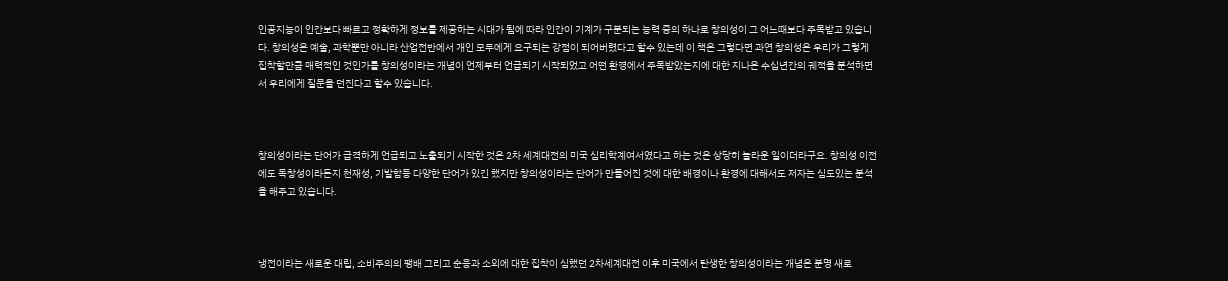인공지능이 인간보다 빠르고 정확하게 정보를 제공하는 시대가 됨에 따라 인간이 기계가 구분되는 능력 중의 하나로 창의성이 그 어느때보다 주목받고 있습니다. 창의성은 예술, 과학뿐만 아니라 산업전반에서 개인 모두에게 요구되는 강점이 되어버렸다고 할수 있는데 이 책은 그렇다면 과연 창의성은 우리가 그렇게 집착할만큼 매력적인 것인가를 창의성이라는 개념이 언제부터 언급되기 시작되었고 어떤 환경에서 주목받았는지에 대한 지나온 수십년간의 궤적을 분석하면서 우리에게 질문을 던진다고 할수 있습니다.



창의성이라는 단어가 급격하게 언급되고 노출되기 시작한 것은 2차 세계대전의 미국 심리학계여서였다고 하는 것은 상당히 놀라운 일이더라구요. 창의성 이전에도 독창성이라든지 천재성, 기발함등 다양한 단어가 있긴 했지만 창의성이라는 단어가 만들어진 것에 대한 배경이나 환경에 대해서도 저자는 심도있는 분석을 해주고 있습니다.



냉전이라는 새로운 대립, 소비주의의 팽배 그리고 순응과 소외에 대한 집착이 심했던 2차세계대전 이후 미국에서 탄생한 창의성이라는 개념은 분명 새로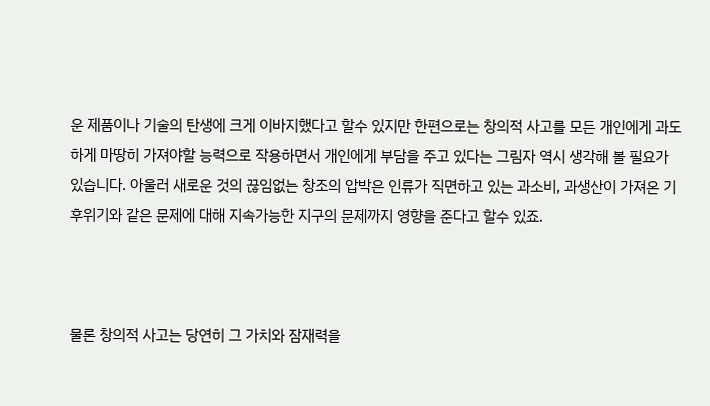운 제품이나 기술의 탄생에 크게 이바지했다고 할수 있지만 한편으로는 창의적 사고를 모든 개인에게 과도하게 마땅히 가져야할 능력으로 작용하면서 개인에게 부담을 주고 있다는 그림자 역시 생각해 볼 필요가 있습니다. 아울러 새로운 것의 끊임없는 창조의 압박은 인류가 직면하고 있는 과소비, 과생산이 가져온 기후위기와 같은 문제에 대해 지속가능한 지구의 문제까지 영향을 준다고 할수 있죠.



물론 창의적 사고는 당연히 그 가치와 잠재력을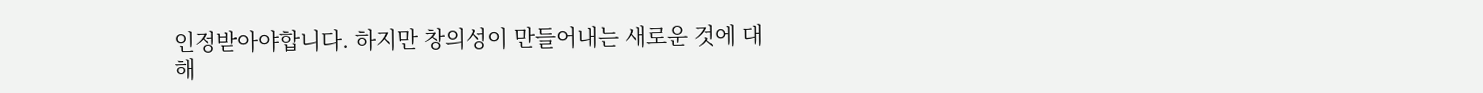인정받아야합니다. 하지만 창의성이 만들어내는 새로운 것에 대해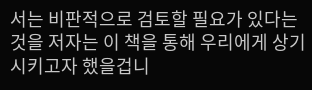서는 비판적으로 검토할 필요가 있다는 것을 저자는 이 책을 통해 우리에게 상기시키고자 했을겁니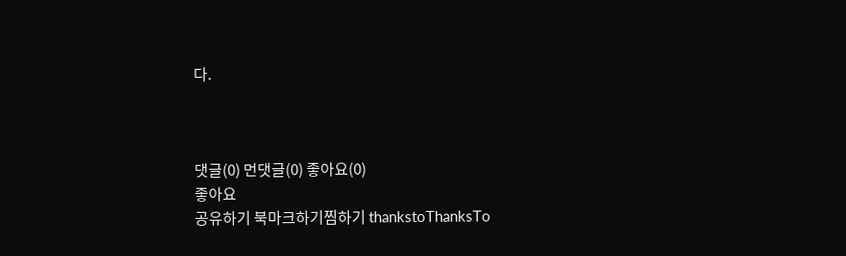다.



댓글(0) 먼댓글(0) 좋아요(0)
좋아요
공유하기 북마크하기찜하기 thankstoThanksTo